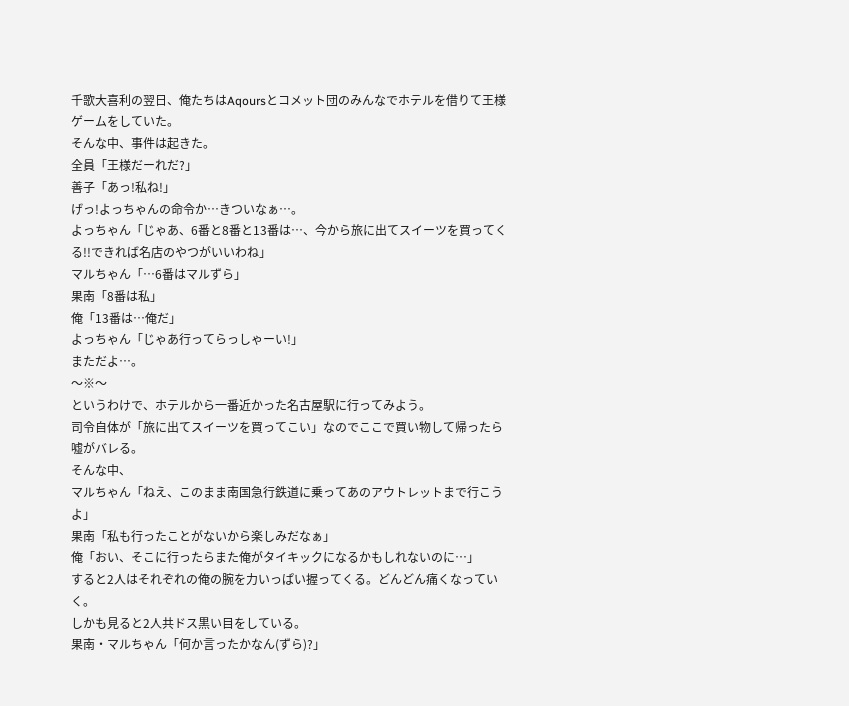千歌大喜利の翌日、俺たちはAqoursとコメット団のみんなでホテルを借りて王様ゲームをしていた。
そんな中、事件は起きた。
全員「王様だーれだ?」
善子「あっ!私ね!」
げっ!よっちゃんの命令か…きついなぁ…。
よっちゃん「じゃあ、6番と8番と13番は…、今から旅に出てスイーツを買ってくる!!できれば名店のやつがいいわね」
マルちゃん「…6番はマルずら」
果南「8番は私」
俺「13番は…俺だ」
よっちゃん「じゃあ行ってらっしゃーい!」
まただよ…。
〜※〜
というわけで、ホテルから一番近かった名古屋駅に行ってみよう。
司令自体が「旅に出てスイーツを買ってこい」なのでここで買い物して帰ったら嘘がバレる。
そんな中、
マルちゃん「ねえ、このまま南国急行鉄道に乗ってあのアウトレットまで行こうよ」
果南「私も行ったことがないから楽しみだなぁ」
俺「おい、そこに行ったらまた俺がタイキックになるかもしれないのに…」
すると2人はそれぞれの俺の腕を力いっぱい握ってくる。どんどん痛くなっていく。
しかも見ると2人共ドス黒い目をしている。
果南・マルちゃん「何か言ったかなん(ずら)?」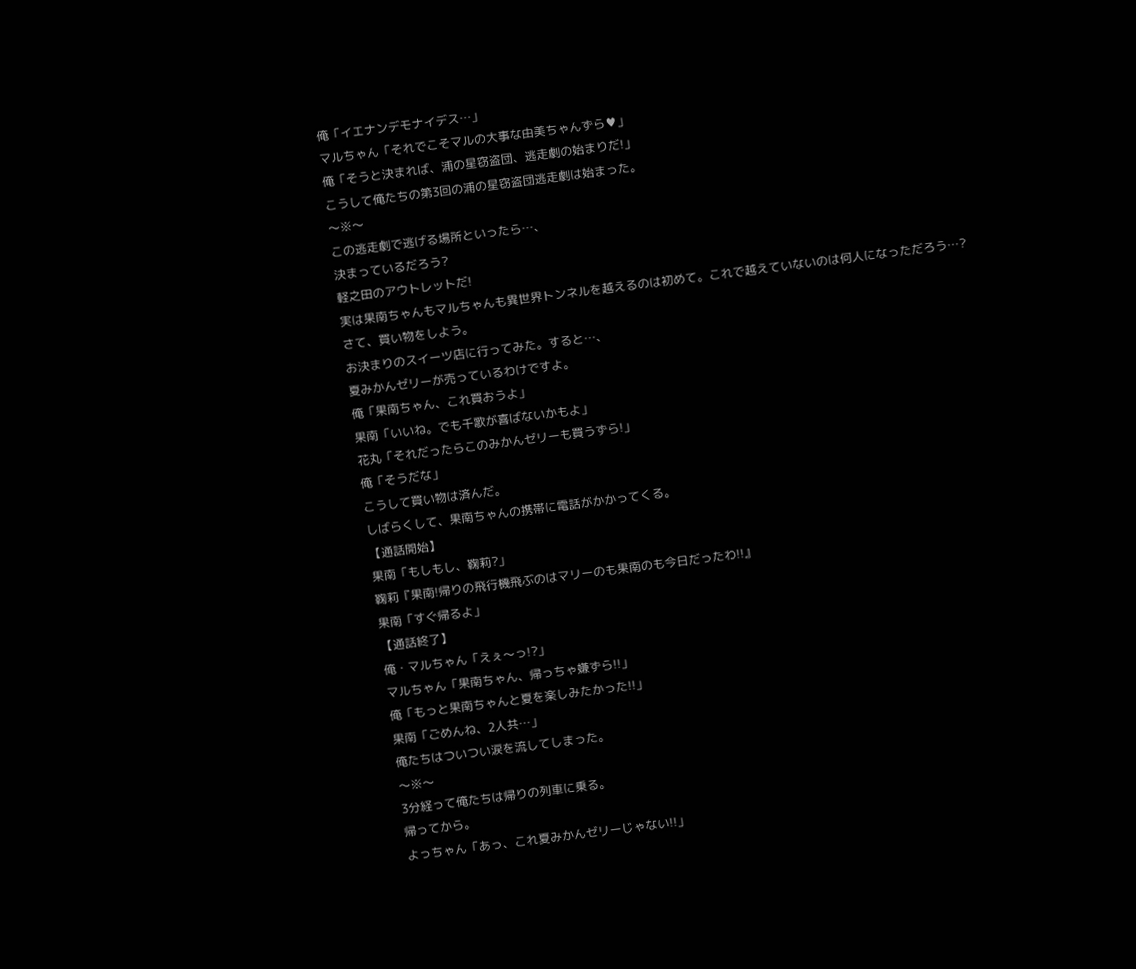俺「イエナンデモナイデス…」
マルちゃん「それでこそマルの大事な由美ちゃんずら♥」
俺「そうと決まれば、浦の星窃盗団、逃走劇の始まりだ!」
こうして俺たちの第3回の浦の星窃盗団逃走劇は始まった。
〜※〜
この逃走劇で逃げる場所といったら…、
決まっているだろう?
軽之田のアウトレットだ!
実は果南ちゃんもマルちゃんも異世界トンネルを越えるのは初めて。これで越えていないのは何人になっただろう…?
さて、買い物をしよう。
お決まりのスイーツ店に行ってみた。すると…、
夏みかんゼリーが売っているわけですよ。
俺「果南ちゃん、これ買おうよ」
果南「いいね。でも千歌が喜ばないかもよ」
花丸「それだったらこのみかんゼリーも買うずら!」
俺「そうだな」
こうして買い物は済んだ。
しばらくして、果南ちゃんの携帯に電話がかかってくる。
【通話開始】
果南「もしもし、鞠莉?」
鞠莉『果南!帰りの飛行機飛ぶのはマリーのも果南のも今日だったわ!!』
果南「すぐ帰るよ」
【通話終了】
俺・マルちゃん「えぇ〜っ!?」
マルちゃん「果南ちゃん、帰っちゃ嫌ずら!!」
俺「もっと果南ちゃんと夏を楽しみたかった!!」
果南「ごめんね、2人共…」
俺たちはついつい涙を流してしまった。
〜※〜
3分経って俺たちは帰りの列車に乗る。
帰ってから。
よっちゃん「あっ、これ夏みかんゼリーじゃない!!」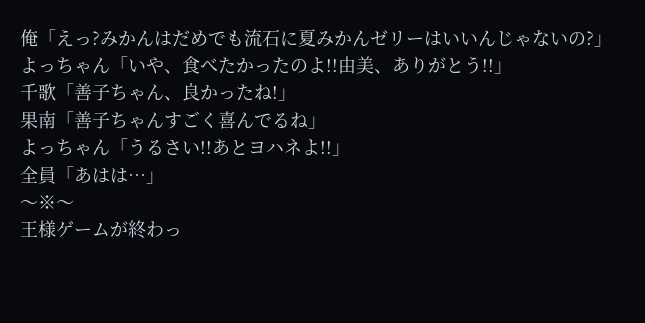俺「えっ?みかんはだめでも流石に夏みかんゼリーはいいんじゃないの?」
よっちゃん「いや、食べたかったのよ!!由美、ありがとう!!」
千歌「善子ちゃん、良かったね!」
果南「善子ちゃんすごく喜んでるね」
よっちゃん「うるさい!!あとヨハネよ!!」
全員「あはは…」
〜※〜
王様ゲームが終わっ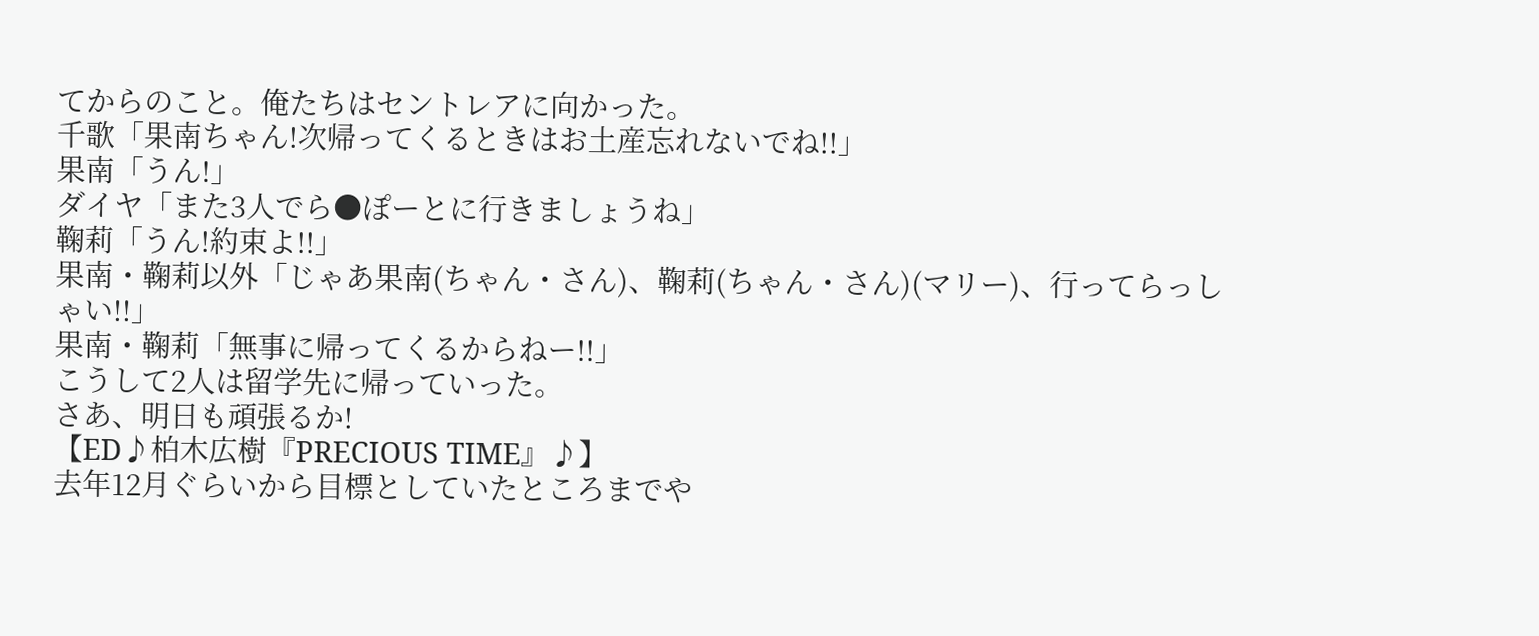てからのこと。俺たちはセントレアに向かった。
千歌「果南ちゃん!次帰ってくるときはお土産忘れないでね!!」
果南「うん!」
ダイヤ「また3人でら●ぽーとに行きましょうね」
鞠莉「うん!約束よ!!」
果南・鞠莉以外「じゃあ果南(ちゃん・さん)、鞠莉(ちゃん・さん)(マリー)、行ってらっしゃい!!」
果南・鞠莉「無事に帰ってくるからねー!!」
こうして2人は留学先に帰っていった。
さあ、明日も頑張るか!
【ED♪柏木広樹『PRECIOUS TIME』♪】
去年12月ぐらいから目標としていたところまでや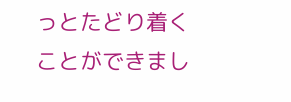っとたどり着くことができまし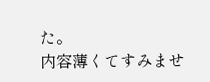た。
内容薄くてすみませ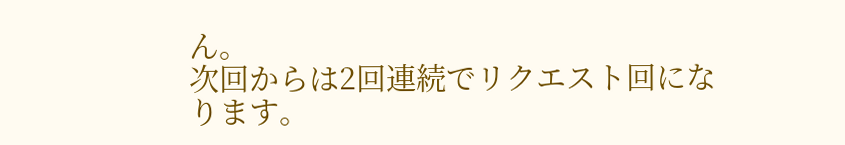ん。
次回からは2回連続でリクエスト回になります。